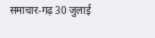समाचार-गढ़ 30 जुलाई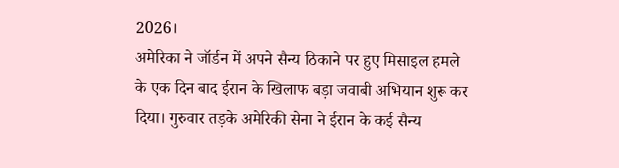2026।
अमेरिका ने जॉर्डन में अपने सैन्य ठिकाने पर हुए मिसाइल हमले के एक दिन बाद ईरान के खिलाफ बड़ा जवाबी अभियान शुरू कर दिया। गुरुवार तड़के अमेरिकी सेना ने ईरान के कई सैन्य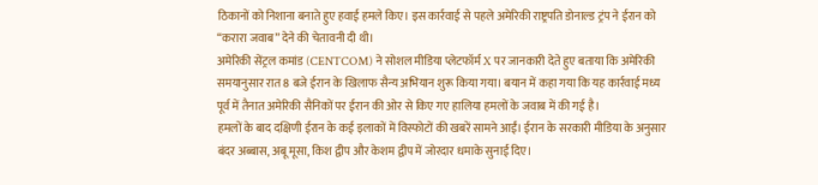ठिकानों को निशाना बनाते हुए हवाई हमले किए। इस कार्रवाई से पहले अमेरिकी राष्ट्रपति डोनाल्ड ट्रंप ने ईरान को “करारा जवाब” देने की चेतावनी दी थी।
अमेरिकी सेंट्रल कमांड (CENTCOM) ने सोशल मीडिया प्लेटफॉर्म X पर जानकारी देते हुए बताया कि अमेरिकी समयानुसार रात 8 बजे ईरान के खिलाफ सैन्य अभियान शुरू किया गया। बयान में कहा गया कि यह कार्रवाई मध्य पूर्व में तैनात अमेरिकी सैनिकों पर ईरान की ओर से किए गए हालिया हमलों के जवाब में की गई है।
हमलों के बाद दक्षिणी ईरान के कई इलाकों में विस्फोटों की खबरें सामने आईं। ईरान के सरकारी मीडिया के अनुसार बंदर अब्बास, अबू मूसा, किश द्वीप और केशम द्वीप में जोरदार धमाके सुनाई दिए।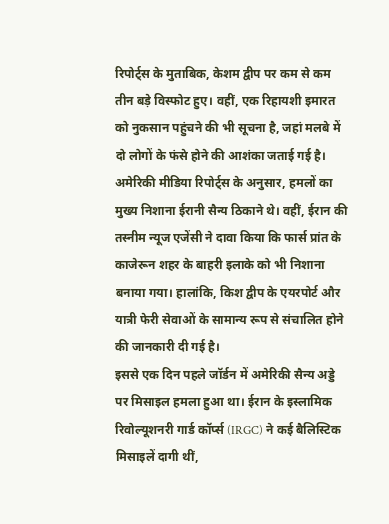रिपोर्ट्स के मुताबिक, केशम द्वीप पर कम से कम तीन बड़े विस्फोट हुए। वहीं, एक रिहायशी इमारत को नुकसान पहुंचने की भी सूचना है, जहां मलबे में दो लोगों के फंसे होने की आशंका जताई गई है।
अमेरिकी मीडिया रिपोर्ट्स के अनुसार, हमलों का मुख्य निशाना ईरानी सैन्य ठिकाने थे। वहीं, ईरान की तस्नीम न्यूज एजेंसी ने दावा किया कि फार्स प्रांत के काजेरून शहर के बाहरी इलाके को भी निशाना बनाया गया। हालांकि, किश द्वीप के एयरपोर्ट और यात्री फेरी सेवाओं के सामान्य रूप से संचालित होने की जानकारी दी गई है।
इससे एक दिन पहले जॉर्डन में अमेरिकी सैन्य अड्डे पर मिसाइल हमला हुआ था। ईरान के इस्लामिक रिवोल्यूशनरी गार्ड कॉर्प्स (IRGC) ने कई बैलिस्टिक मिसाइलें दागी थीं,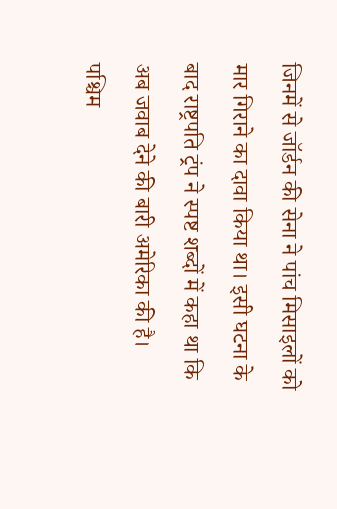जिनमें से जॉर्डन की सेना ने पांच मिसाइलों को मार गिराने का दावा किया था। इसी घटना के बाद राष्ट्रपति ट्रंप ने स्पष्ट शब्दों में कहा था कि अब जवाब देने की बारी अमेरिका की है।
पश्चिम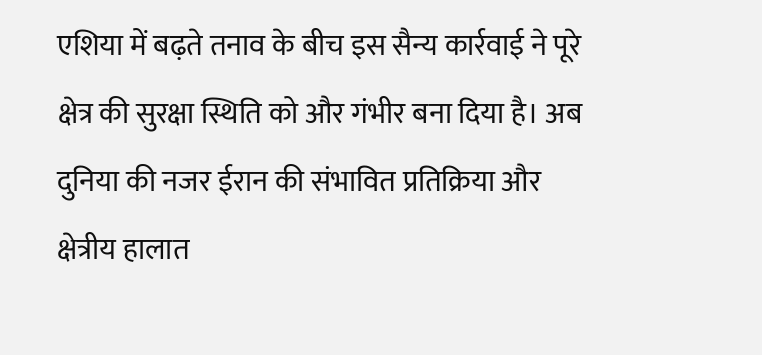एशिया में बढ़ते तनाव के बीच इस सैन्य कार्रवाई ने पूरे क्षेत्र की सुरक्षा स्थिति को और गंभीर बना दिया है। अब दुनिया की नजर ईरान की संभावित प्रतिक्रिया और क्षेत्रीय हालात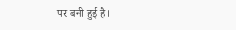पर बनी हुई है।